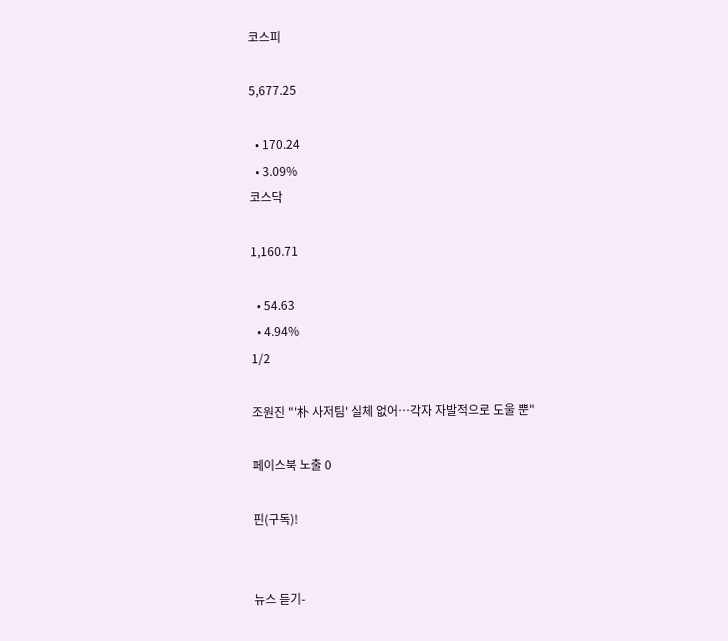코스피

5,677.25

  • 170.24
  • 3.09%
코스닥

1,160.71

  • 54.63
  • 4.94%
1/2

조원진 "'朴 사저팀' 실체 없어…각자 자발적으로 도울 뿐"

페이스북 노출 0

핀(구독)!


뉴스 듣기-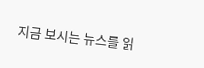지금 보시는 뉴스를 읽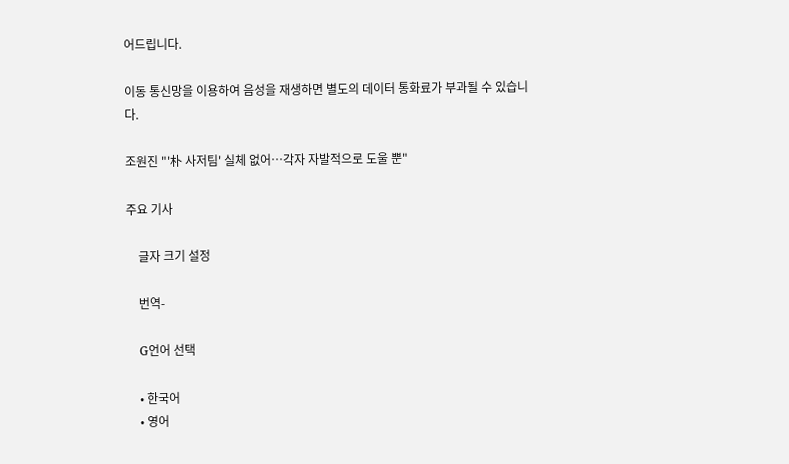어드립니다.

이동 통신망을 이용하여 음성을 재생하면 별도의 데이터 통화료가 부과될 수 있습니다.

조원진 "'朴 사저팀' 실체 없어…각자 자발적으로 도울 뿐"

주요 기사

    글자 크기 설정

    번역-

    G언어 선택

    • 한국어
    • 영어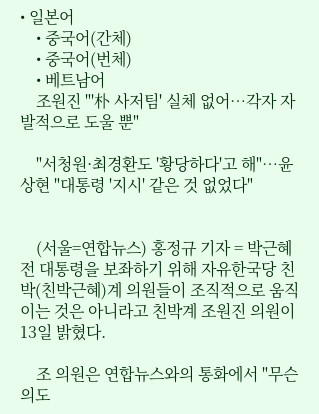• 일본어
    • 중국어(간체)
    • 중국어(번체)
    • 베트남어
    조원진 "'朴 사저팀' 실체 없어…각자 자발적으로 도울 뿐"

    "서청원·최경환도 '황당하다'고 해"…윤상현 "대통령 '지시' 같은 것 없었다"


    (서울=연합뉴스) 홍정규 기자 = 박근혜 전 대통령을 보좌하기 위해 자유한국당 친박(친박근혜)계 의원들이 조직적으로 움직이는 것은 아니라고 친박계 조원진 의원이 13일 밝혔다.

    조 의원은 연합뉴스와의 통화에서 "무슨 의도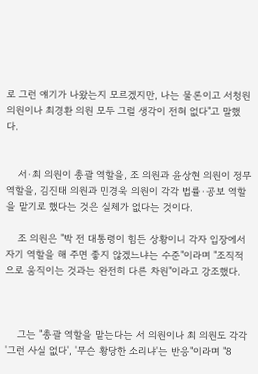로 그런 얘기가 나왔는지 모르겠지만, 나는 물론이고 서청원 의원이나 최경환 의원 모두 그럴 생각이 전혀 없다"고 말했다.


    서·최 의원이 총괄 역할을, 조 의원과 윤상현 의원이 정무 역할을, 김진태 의원과 민경욱 의원이 각각 법률·공보 역할을 맡기로 했다는 것은 실체가 없다는 것이다.

    조 의원은 "박 전 대통령이 힘든 상황이니 각자 입장에서 자기 역할을 해 주면 좋지 않겠느냐는 수준"이라며 "조직적으로 움직이는 것과는 완전히 다른 차원"이라고 강조했다.



    그는 "총괄 역할을 맡는다는 서 의원이나 최 의원도 각각 '그런 사실 없다', '무슨 황당한 소리냐'는 반응"이라며 "8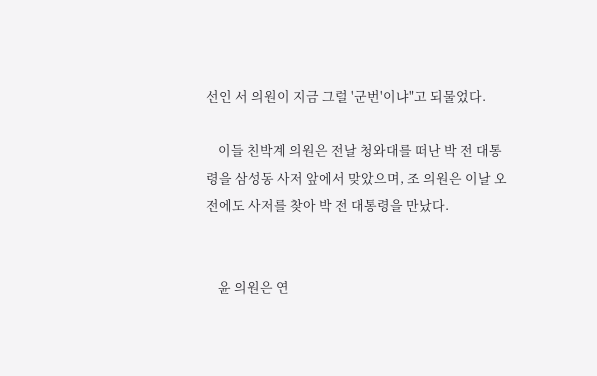선인 서 의원이 지금 그럴 '군번'이냐"고 되물었다.

    이들 친박계 의원은 전날 청와대를 떠난 박 전 대통령을 삼성동 사저 앞에서 맞았으며, 조 의원은 이날 오전에도 사저를 찾아 박 전 대통령을 만났다.


    윤 의원은 연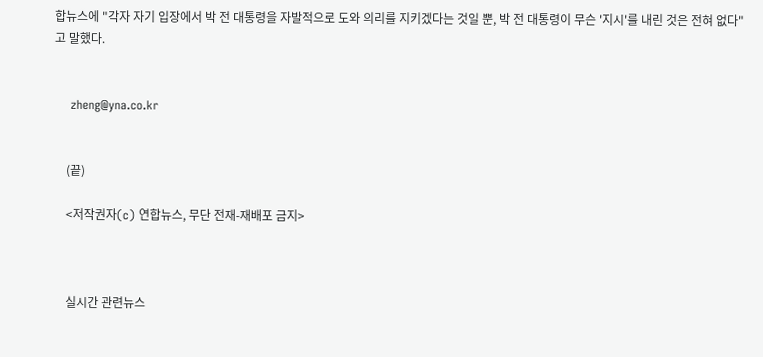합뉴스에 "각자 자기 입장에서 박 전 대통령을 자발적으로 도와 의리를 지키겠다는 것일 뿐, 박 전 대통령이 무슨 '지시'를 내린 것은 전혀 없다"고 말했다.


    zheng@yna.co.kr


    (끝)

    <저작권자(c) 연합뉴스, 무단 전재-재배포 금지>



    실시간 관련뉴스